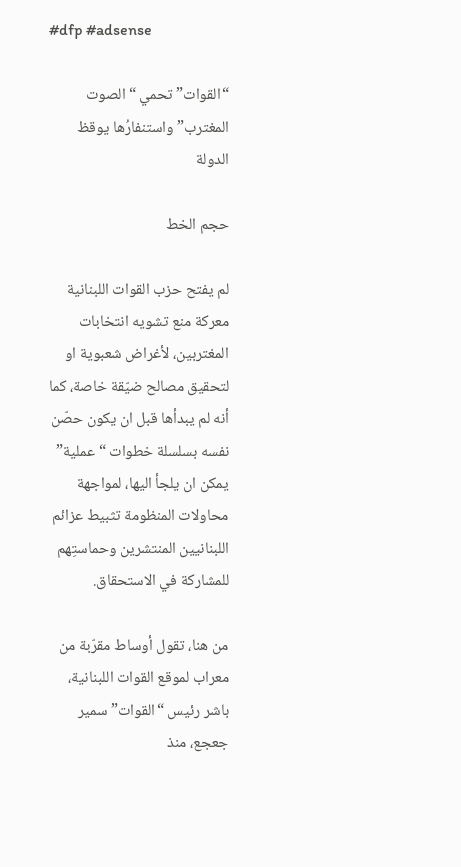#dfp #adsense

“القوات” تحمي “الصوت المغترب” واستنفارُها يوقظ الدولة

حجم الخط

لم يفتح حزب القوات اللبنانية معركة منع تشويه انتخابات المغتربين، لأغراض شعبوية او لتحقيق مصالح ضيّقة خاصة، كما أنه لم يبدأها قبل ان يكون حصّن نفسه بسلسلة خطوات “عملية” يمكن ان يلجأ اليها، لمواجهة محاولات المنظومة تثبيط عزائم اللبنانيين المنتشرين وحماستِهم للمشاركة في الاستحقاق.

من هنا، تقول أوساط مقرّبة من معراب لموقع القوات اللبنانية، باشر رئيس “القوات” سمير جعجع، منذ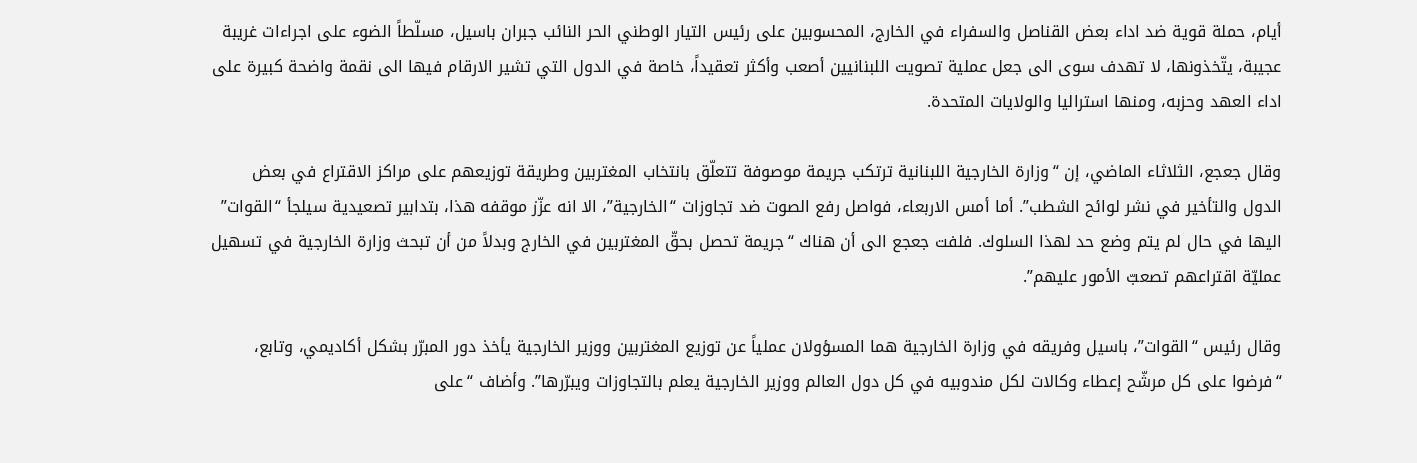أيام، حملة قوية ضد اداء بعض القناصل والسفراء في الخارج، المحسوبين على رئيس التيار الوطني الحر النائب جبران باسيل، مسلّطاً الضوء على اجراءات غريبة عجيبة، يتّخذونها، لا تهدف سوى الى جعل عملية تصويت اللبنانيين أصعب وأكثر تعقيداً، خاصة في الدول التي تشير الارقام فيها الى نقمة واضحة كبيرة على اداء العهد وحزبه، ومنها استراليا والولايات المتحدة.

وقال جعجع، الثلاثاء الماضي، إن “وزارة الخارجية اللبنانية ترتكب جريمة موصوفة تتعلّق بانتخاب المغتربين وطريقة توزيعهم على مراكز الاقتراع في بعض الدول والتأخير في نشر لوائح الشطب”. أما أمس الاربعاء، فواصل رفع الصوت ضد تجاوزات “الخارجية”، الا انه عزّز موقفه هذا، بتدابير تصعيدية سيلجأ “القوات” اليها في حال لم يتم وضع حد لهذا السلوك. فلفت جعجع الى أن هناك “جريمة تحصل بحقّ المغتربين في الخارج وبدلاً من أن تبحث وزارة الخارجية في تسهيل عمليّة اقتراعهم تصعبّ الأمور عليهم”.

وقال رئيس “القوات”، باسيل وفريقه في وزارة الخارجية هما المسؤولان عملياً عن توزيع المغتربين ووزير الخارجية يأخذ دور المبرّر بشكل أكاديمي، وتابع، “فرضوا على كل مرشّح إعطاء وكالات لكل مندوبيه في كل دول العالم ووزير الخارجية يعلم بالتجاوزات ويبرّرها”. وأضاف “على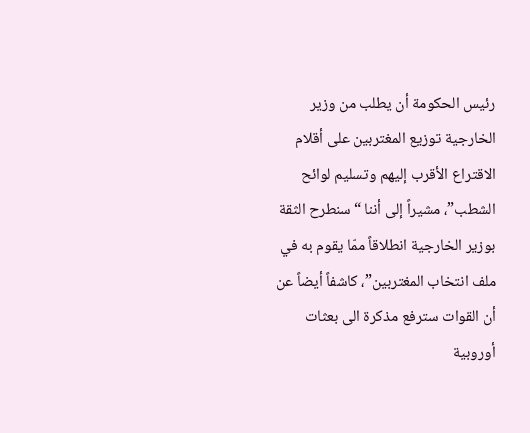رئيس الحكومة أن يطلب من وزير الخارجية توزيع المغتربين على أقلام الاقتراع الأقرب إليهم وتسليم لوائح الشطب”، مشيراً إلى أننا “سنطرح الثقة بوزير الخارجية انطلاقاً ممّا يقوم به في ملف انتخاب المغتربين”، كاشفاً أيضاً عن أن القوات سترفع مذكرة الى بعثات أوروبية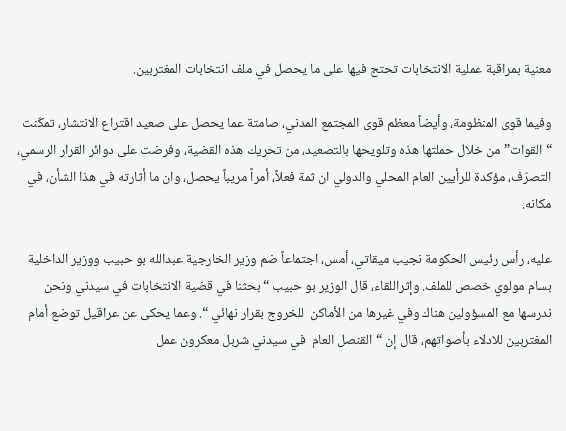معنية بمراقبة عملية الانتخابات تحتج فيها على ما يحصل في ملف انتخابات المغتربين.

وفيما قوى المنظومة، وأيضاً معظم قوى المجتمع المدني، صامتة عما يحصل على صعيد اقتراع الانتشار، تمكّنت “القوات” من خلال حملتها هذه وتلويحها بالتصعيد، من تحريك هذه القضية، وفرضت على دوائر القرار الرسمي، التصرّف، مؤكدة للرأيين العام المحلي والدولي ان ثمة فعلاً، أمراً مريباً يحصل، وان ما أثارته في هذا الشأن، في مكانه.

عليه، رأس رئيس الحكومة نجيب ميقاتي، أمس، اجتماعاً ضم وزير الخارجية عبدالله بو حبيب ووزير الداخلية بسام مولوي خصص للملف. وإثراللقاء، قال الوزير بو حبيب “بحثنا في قضية الانتخابات في سيدني ونحن ندرسها مع المسؤولين هناك وفي غيرها من الأماكن  للخروج بقرار نهائي “. وعما يحكى عن عراقيل توضع أمام المغتربين للادلاء بأصواتهم، قال إن “القنصل العام  في سيدني شربل معكرون عمل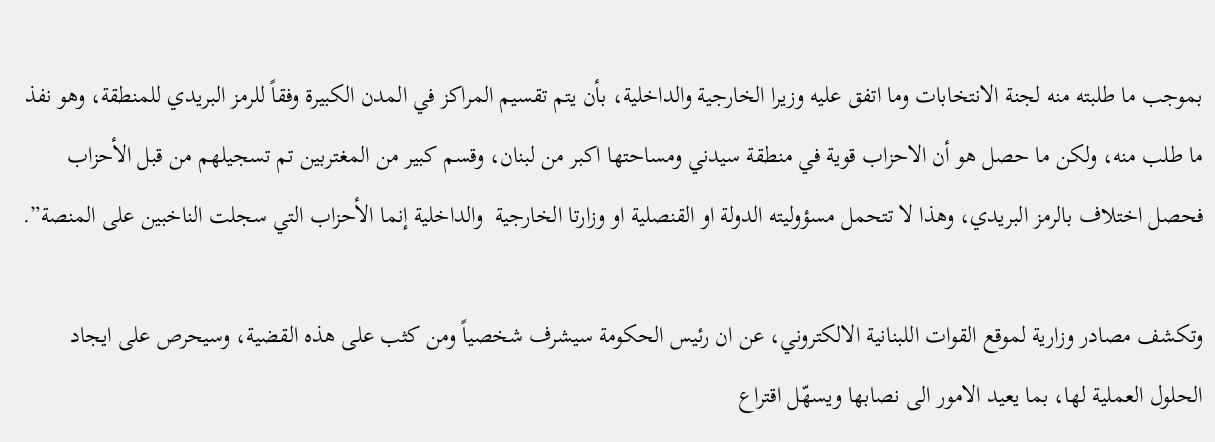بموجب ما طلبته منه لجنة الانتخابات وما اتفق عليه وزيرا الخارجية والداخلية، بأن يتم تقسيم المراكز في المدن الكبيرة وفقاً للرمز البريدي للمنطقة، وهو نفذ ما طلب منه، ولكن ما حصل هو أن الاحزاب قوية في منطقة سيدني ومساحتها اكبر من لبنان، وقسم كبير من المغتربين تم تسجيلهم من قبل الأحزاب فحصل اختلاف بالرمز البريدي، وهذا لا تتحمل مسؤوليته الدولة او القنصلية او وزارتا الخارجية  والداخلية إنما الأحزاب التي سجلت الناخبين على المنصة”.

وتكشف مصادر وزارية لموقع القوات اللبنانية الالكتروني، عن ان رئيس الحكومة سيشرف شخصياً ومن كثب على هذه القضية، وسيحرص على ايجاد الحلول العملية لها، بما يعيد الامور الى نصابها ويسهّل اقتراع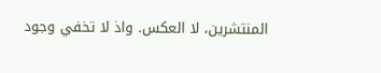المنتشرين، لا العكس. واذ لا تخفي وجود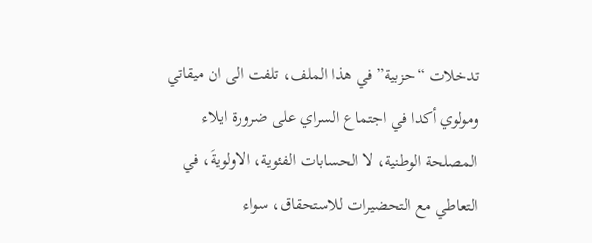تدخلات “حزبية” في هذا الملف، تلفت الى ان ميقاتي ومولوي أكدا في اجتماع السراي على ضرورة ايلاء المصلحة الوطنية، لا الحسابات الفئوية، الاولويةَ، في التعاطي مع التحضيرات للاستحقاق، سواء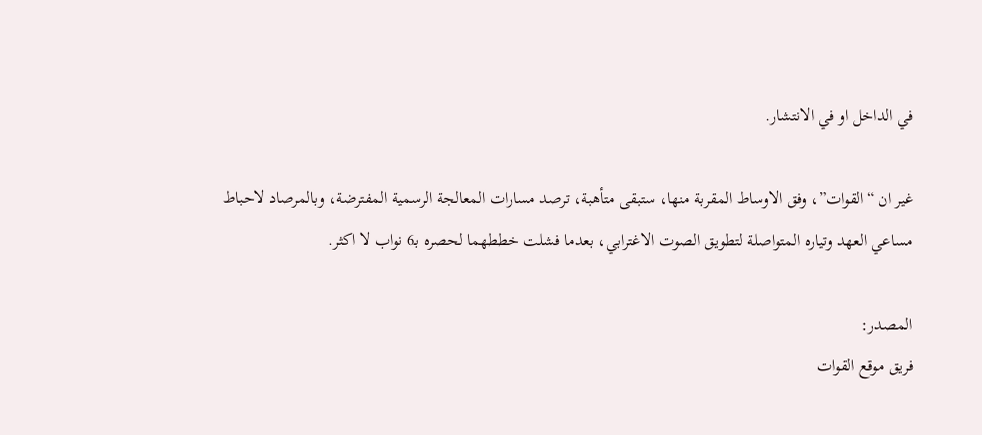في الداخل او في الانتشار.

غير ان “القوات”، وفق الاوساط المقربة منها، ستبقى متأهبة، ترصد مسارات المعالجة الرسمية المفترضة، وبالمرصاد لاحباط مساعي العهد وتياره المتواصلة لتطويق الصوت الاغترابي، بعدما فشلت خططهما لحصره بـ6 نواب لا اكثر.

المصدر:
فريق موقع القوات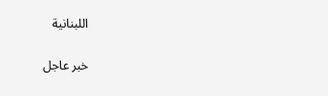اللبنانية

خبر عاجل